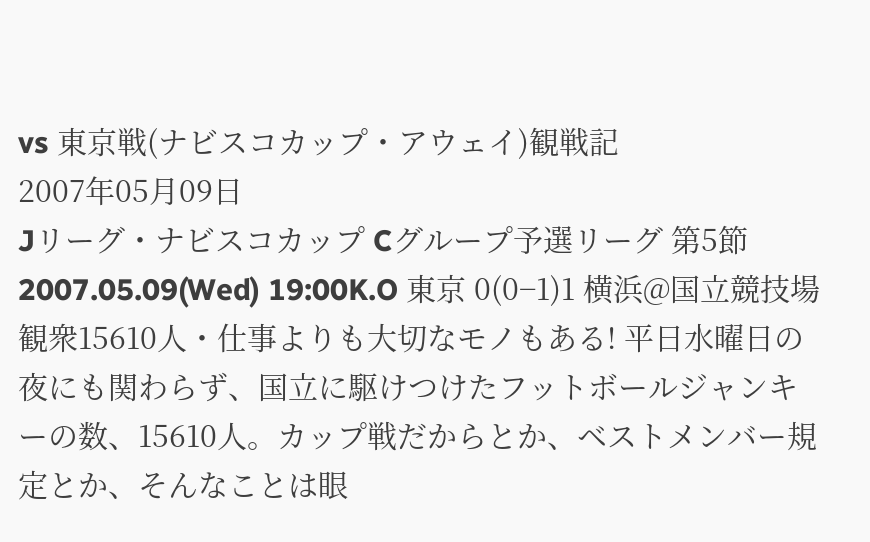vs 東京戦(ナビスコカップ・アウェイ)観戦記
2007年05月09日
Jリーグ・ナビスコカップ Cグループ予選リーグ 第5節 2007.05.09(Wed) 19:00K.O 東京 0(0−1)1 横浜@国立競技場 観衆15610人・仕事よりも大切なモノもある! 平日水曜日の夜にも関わらず、国立に駆けつけたフットボールジャンキーの数、15610人。カップ戦だからとか、ベストメンバー規定とか、そんなことは眼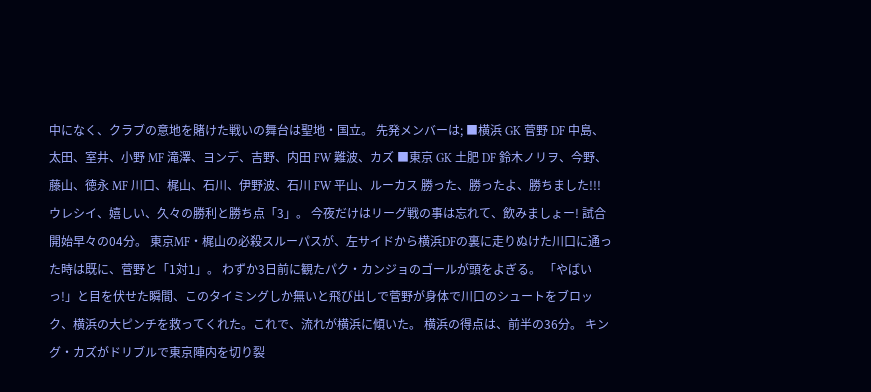中になく、クラブの意地を賭けた戦いの舞台は聖地・国立。 先発メンバーは; ■横浜 GK 菅野 DF 中島、太田、室井、小野 MF 滝澤、ヨンデ、吉野、内田 FW 難波、カズ ■東京 GK 土肥 DF 鈴木ノリヲ、今野、藤山、徳永 MF 川口、梶山、石川、伊野波、石川 FW 平山、ルーカス 勝った、勝ったよ、勝ちました!!! ウレシイ、嬉しい、久々の勝利と勝ち点「3」。 今夜だけはリーグ戦の事は忘れて、飲みましょー! 試合開始早々の04分。 東京MF・梶山の必殺スルーパスが、左サイドから横浜DFの裏に走りぬけた川口に通った時は既に、菅野と「1対1」。 わずか3日前に観たパク・カンジョのゴールが頭をよぎる。 「やばいっ!」と目を伏せた瞬間、このタイミングしか無いと飛び出しで菅野が身体で川口のシュートをブロック、横浜の大ピンチを救ってくれた。これで、流れが横浜に傾いた。 横浜の得点は、前半の36分。 キング・カズがドリブルで東京陣内を切り裂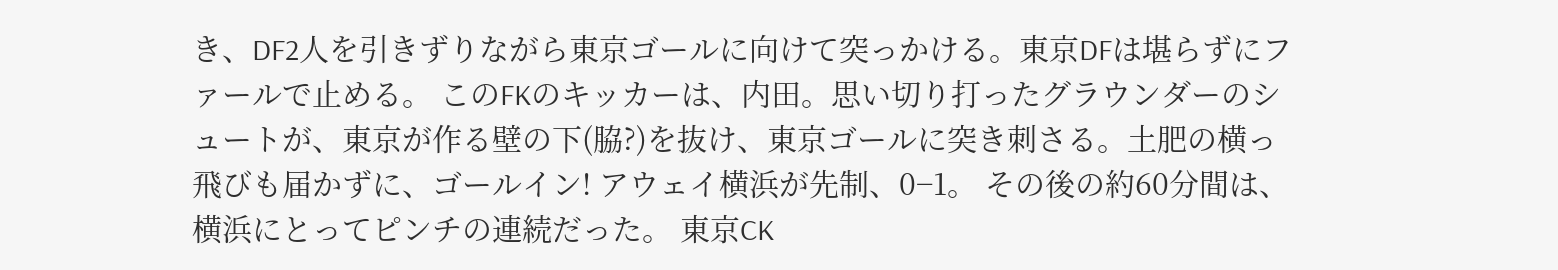き、DF2人を引きずりながら東京ゴールに向けて突っかける。東京DFは堪らずにファールで止める。 このFKのキッカーは、内田。思い切り打ったグラウンダーのシュートが、東京が作る壁の下(脇?)を抜け、東京ゴールに突き刺さる。土肥の横っ飛びも届かずに、ゴールイン! アウェイ横浜が先制、0−1。 その後の約60分間は、横浜にとってピンチの連続だった。 東京CK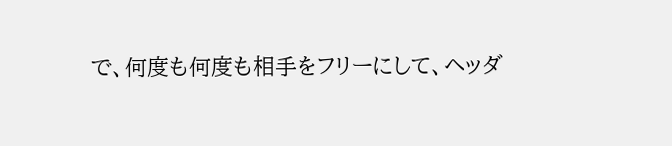で、何度も何度も相手をフリーにして、ヘッダ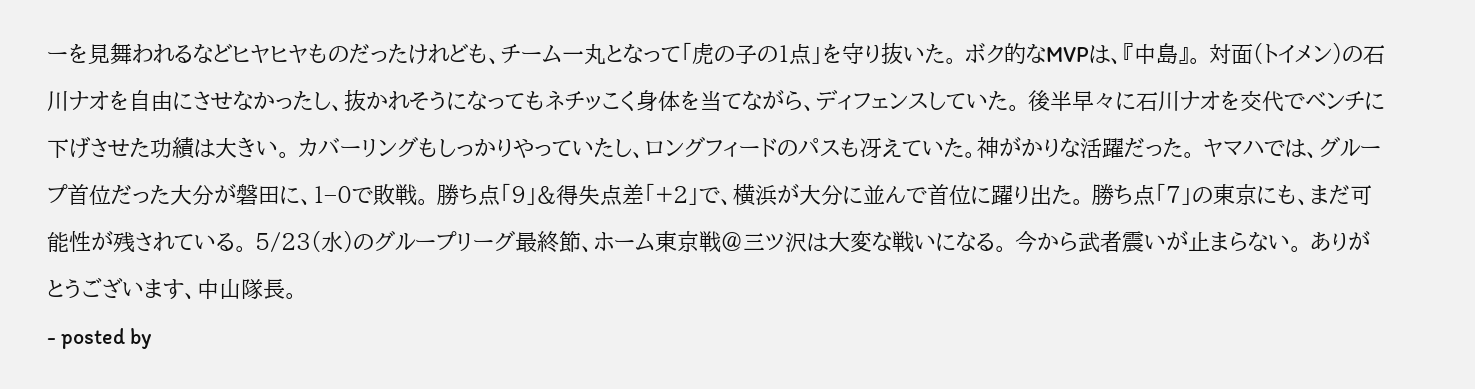ーを見舞われるなどヒヤヒヤものだったけれども、チーム一丸となって「虎の子の1点」を守り抜いた。 ボク的なMVPは、『中島』。 対面(トイメン)の石川ナオを自由にさせなかったし、抜かれそうになってもネチッこく身体を当てながら、ディフェンスしていた。 後半早々に石川ナオを交代でベンチに下げさせた功績は大きい。 カバーリングもしっかりやっていたし、ロングフィードのパスも冴えていた。神がかりな活躍だった。 ヤマハでは、グループ首位だった大分が磐田に、1−0で敗戦。 勝ち点「9」&得失点差「+2」で、横浜が大分に並んで首位に躍り出た。 勝ち点「7」の東京にも、まだ可能性が残されている。 5/23(水)のグループリーグ最終節、ホーム東京戦@三ツ沢は大変な戦いになる。 今から武者震いが止まらない。 ありがとうございます、中山隊長。
- posted by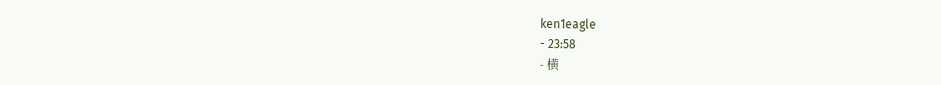ken1eagle
- 23:58
- 横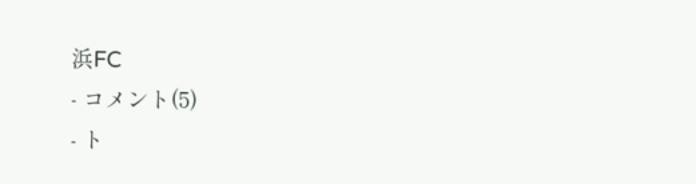浜FC
- コメント(5)
- ト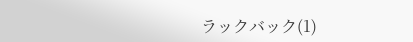ラックバック(1)